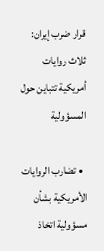قرار ضرب إيران: ثلاث روايات أمريكية تتباين حول المسؤولية

  • تضارب الروايات الأمريكية بشأن مسؤولية اتخاذ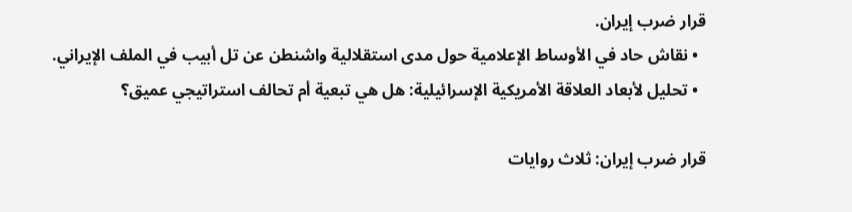قرار ضرب إيران.
  • نقاش حاد في الأوساط الإعلامية حول مدى استقلالية واشنطن عن تل أبيب في الملف الإيراني.
  • تحليل لأبعاد العلاقة الأمريكية الإسرائيلية: هل هي تبعية أم تحالف استراتيجي عميق؟

قرار ضرب إيران: ثلاث روايات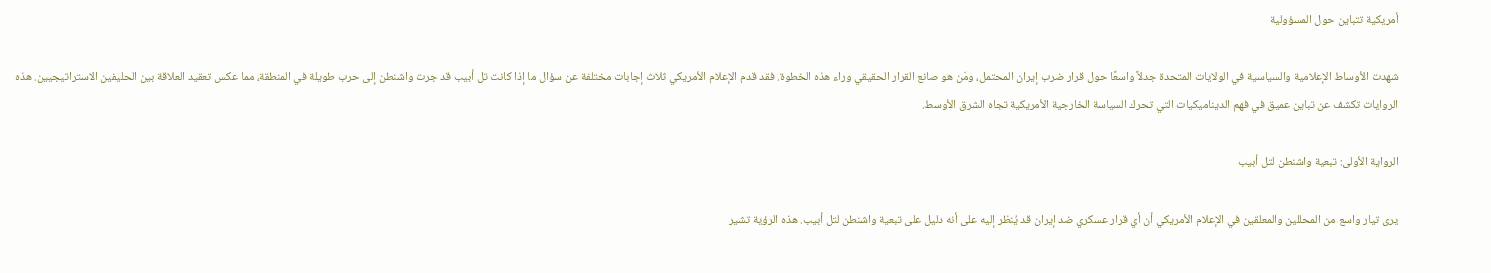أمريكية تتباين حول المسؤولية

شهدت الأوساط الإعلامية والسياسية في الولايات المتحدة جدلاً واسعًا حول قرار ضرب إيران المحتمل، ومَن هو صانع القرار الحقيقي وراء هذه الخطوة. فقد قدم الإعلام الأمريكي ثلاث إجابات مختلفة عن سؤال ما إذا كانت تل أبيب قد جرت واشنطن إلى حرب طويلة في المنطقة، مما عكس تعقيد العلاقة بين الحليفين الاستراتيجيين. هذه الروايات تكشف عن تباين عميق في فهم الديناميكيات التي تحرك السياسة الخارجية الأمريكية تجاه الشرق الأوسط.

الرواية الأولى: تبعية واشنطن لتل أبيب

يرى تيار واسع من المحللين والمعلقين في الإعلام الأمريكي أن أي قرار عسكري ضد إيران قد يُنظر إليه على أنه دليل على تبعية واشنطن لتل أبيب. هذه الرؤية تشير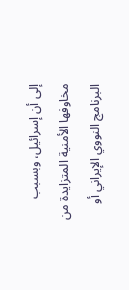إلى أن إسرائيل، وبسبب مخاوفها الأمنية المتزايدة من البرنامج النووي الإيراني أو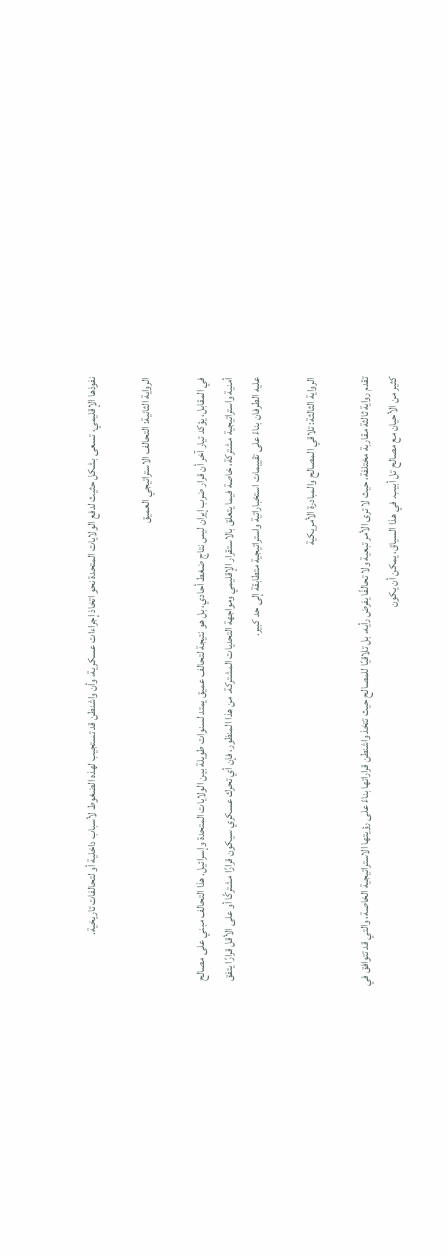نفوذها الإقليمي، تسعى بشكل حثيث لدفع الولايات المتحدة نحو اتخاذ إجراءات عسكرية، وأن واشنطن قد تستجيب لهذه الضغوط لأسباب داخلية أو لتحالفات تاريخية.

الرواية الثانية: التحالف الاستراتيجي العميق

في المقابل، يؤكد تيار آخر أن قرار ضرب إيران ليس نتاج ضغط أحادي، بل هو نتيجة لتحالف عميق يمتد لسنوات طويلة بين الولايات المتحدة وإسرائيل. هذا التحالف مبني على مصالح أمنية واستراتيجية مشتركة، خاصة فيما يتعلق بالاستقرار الإقليمي ومواجهة التحديات المشتركة. من هذا المنظور، فإن أي تحرك عسكري سيكون قرارًا مشتركًا أو على الأقل قرارًا يتفق عليه الطرفان بناءً على تقييمات استخباراتية واستراتيجية متطابقة إلى حد كبير.

الرواية الثالثة: تلاقي المصالح والمبادرة الأمريكية

تقدم رواية ثالثة مقاربة مختلفة، حيث لا ترى الأمر تبعية ولا تحالفًا يفرض رأيه، بل تلاقيًا للمصالح حيث تتخذ واشنطن قراراتها بناءً على رؤيتها الاستراتيجية الخاصة، والتي قد تتوافق في كثير من الأحيان مع مصالح تل أبيب. في هذا السياق، يمكن أن يكون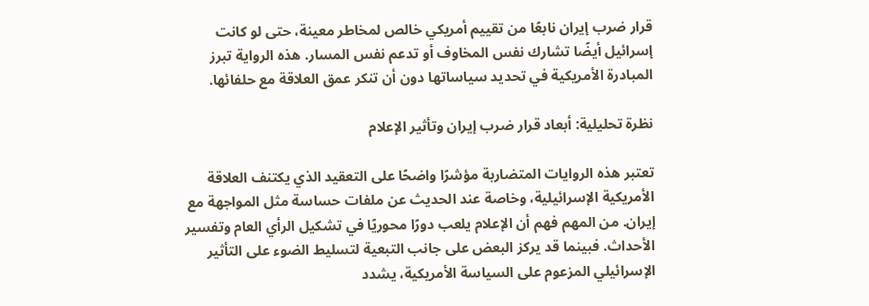قرار ضرب إيران نابعًا من تقييم أمريكي خالص لمخاطر معينة، حتى لو كانت إسرائيل أيضًا تشارك نفس المخاوف أو تدعم نفس المسار. هذه الرواية تبرز المبادرة الأمريكية في تحديد سياساتها دون أن تنكر عمق العلاقة مع حلفائها.

نظرة تحليلية: أبعاد قرار ضرب إيران وتأثير الإعلام

تعتبر هذه الروايات المتضاربة مؤشرًا واضحًا على التعقيد الذي يكتنف العلاقة الأمريكية الإسرائيلية، وخاصة عند الحديث عن ملفات حساسة مثل المواجهة مع إيران. من المهم فهم أن الإعلام يلعب دورًا محوريًا في تشكيل الرأي العام وتفسير الأحداث. فبينما قد يركز البعض على جانب التبعية لتسليط الضوء على التأثير الإسرائيلي المزعوم على السياسة الأمريكية، يشدد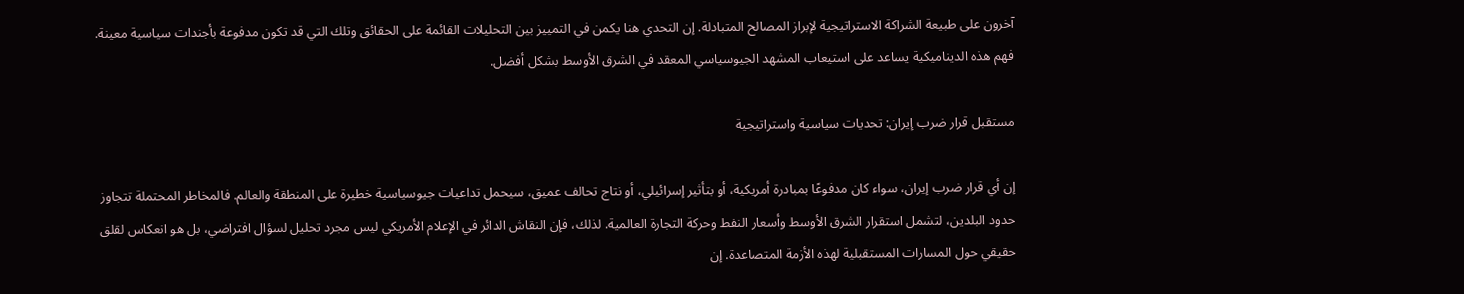آخرون على طبيعة الشراكة الاستراتيجية لإبراز المصالح المتبادلة. إن التحدي هنا يكمن في التمييز بين التحليلات القائمة على الحقائق وتلك التي قد تكون مدفوعة بأجندات سياسية معينة. فهم هذه الديناميكية يساعد على استيعاب المشهد الجيوسياسي المعقد في الشرق الأوسط بشكل أفضل.

مستقبل قرار ضرب إيران: تحديات سياسية واستراتيجية

إن أي قرار ضرب إيران، سواء كان مدفوعًا بمبادرة أمريكية، أو بتأثير إسرائيلي، أو نتاج تحالف عميق، سيحمل تداعيات جيوسياسية خطيرة على المنطقة والعالم. فالمخاطر المحتملة تتجاوز حدود البلدين، لتشمل استقرار الشرق الأوسط وأسعار النفط وحركة التجارة العالمية. لذلك، فإن النقاش الدائر في الإعلام الأمريكي ليس مجرد تحليل لسؤال افتراضي، بل هو انعكاس لقلق حقيقي حول المسارات المستقبلية لهذه الأزمة المتصاعدة. إن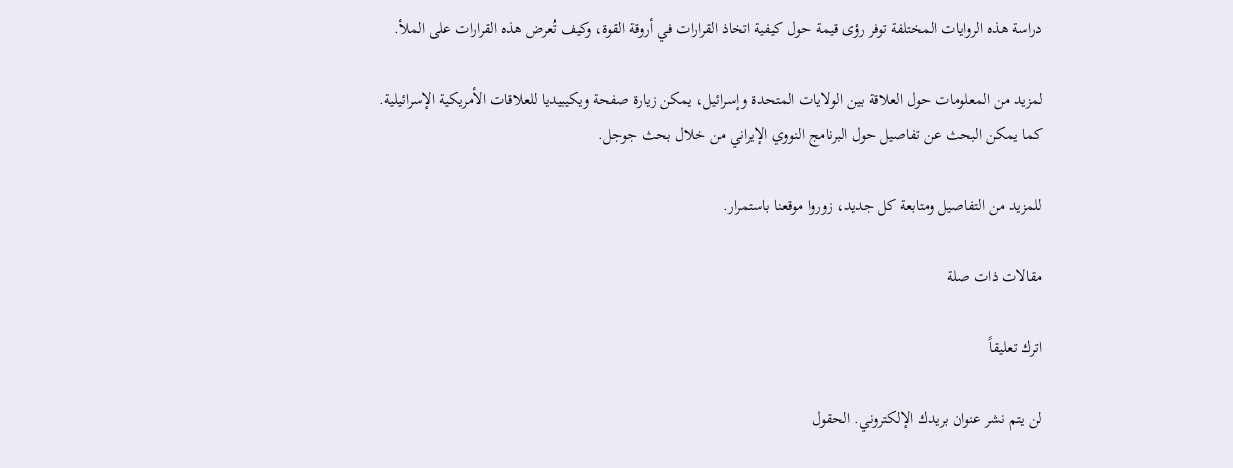دراسة هذه الروايات المختلفة توفر رؤى قيمة حول كيفية اتخاذ القرارات في أروقة القوة، وكيف تُعرض هذه القرارات على الملأ.

لمزيد من المعلومات حول العلاقة بين الولايات المتحدة وإسرائيل، يمكن زيارة صفحة ويكيبيديا للعلاقات الأمريكية الإسرائيلية.
كما يمكن البحث عن تفاصيل حول البرنامج النووي الإيراني من خلال بحث جوجل.

للمزيد من التفاصيل ومتابعة كل جديد، زوروا موقعنا باستمرار.

مقالات ذات صلة

اترك تعليقاً

لن يتم نشر عنوان بريدك الإلكتروني. الحقول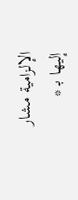الإلزامية مشار إليها بـ *